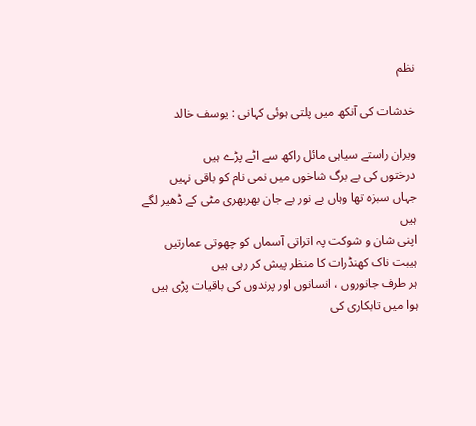نظم

خدشات کی آنکھ میں پلتی ہوئی کہانی : یوسف خالد

ویران راستے سیاہی مائل راکھ سے اٹے پڑے ہیں
درختوں کی بے برگ شاخوں میں نمی نام کو باقی نہیں
جہاں سبزہ تھا وہاں بے نور بے جان بھربھری مٹی کے ڈھیر لگے ہیں
اپنی شان و شوکت پہ اتراتی آسماں کو چھوتی عمارتیں
ہیبت ناک کھنڈرات کا منظر پیش کر رہی ہیں
ہر طرف جانوروں ، انسانوں اور پرندوں کی باقیات پڑی ہیں
ہوا میں تابکاری کی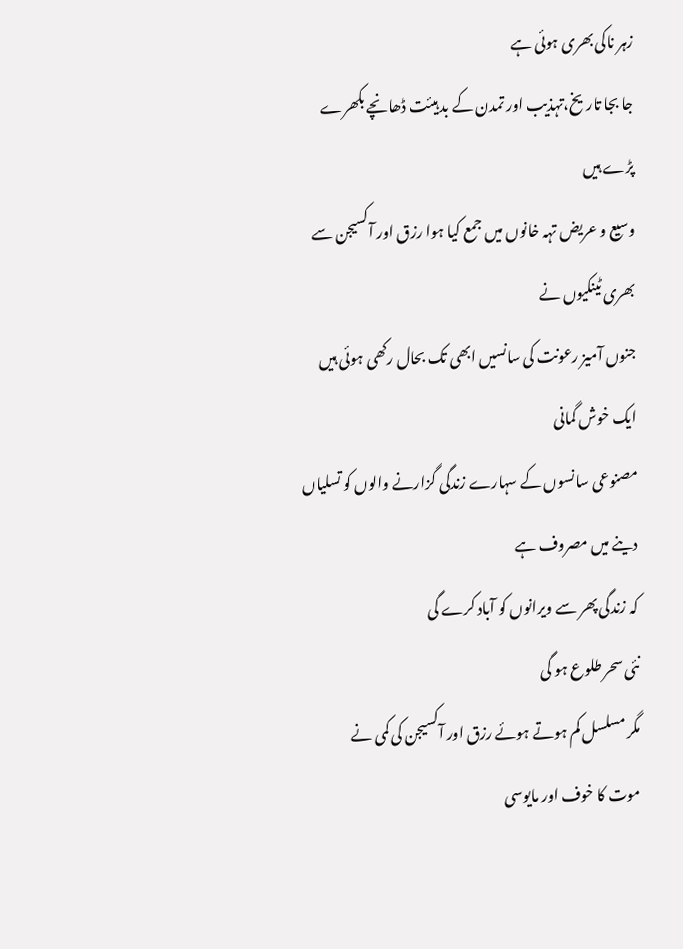زہر ناکی بھری ہوئی ہے
جا بجا تاریخ،تہذیب اور تمدن کے بد ہیئت ڈھانچے بکھرے پڑے ہیں
وسیع و عریض تہہ خانوں میں جمع کیا ہوا رزق اور آکسیجن سے بھری ٹینکیوں نے
جنوں آمیز رعونت کی سانسیں ابھی تک بحال رکھی ہوئی ہیں
ایک خوش گمانی
مصنوعی سانسوں کے سہارے زندگی گزارنے والوں کو تسلیاں دینے میں مصروف ہے
کہ زندگی پھر سے ویرانوں کو آباد کرے گی
نئی سحر طلوع ہو گی
مگر مسلسل کم ہوتے ہوئے رزق اور آکسیجن کی کمی نے
موت کا خوف اور مایوسی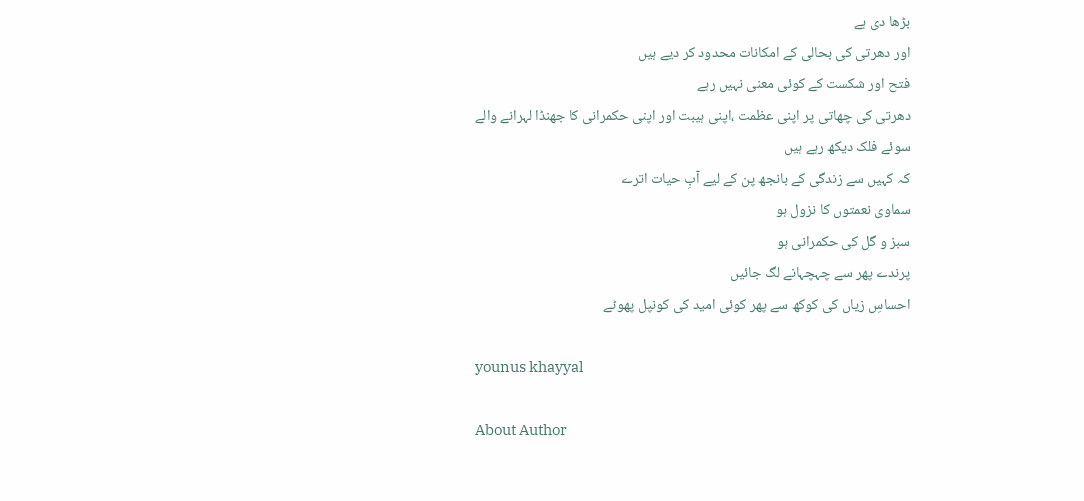بڑھا دی ہے
اور دھرتی کی بحالی کے امکانات محدود کر دیے ہیں
فتح اور شکست کے کوئی معنی نہیں رہے
دھرتی کی چھاتی پر اپنی عظمت ،اپنی ہیبت اور اپنی حکمرانی کا جھنڈا لہرانے والے
سوئے فلک دیکھ رہے ہیں
کہ کہیں سے زندگی کے بانجھ پن کے لیے آبِ حیات اترے
سماوی نعمتوں کا نزول ہو
سبز و گل کی حکمرانی ہو
پرندے پھر سے چہچہانے لگ جائیں
احساسِ زیاں کی کوکھ سے پھر کوئی امید کی کونپل پھوٹے

younus khayyal

About Author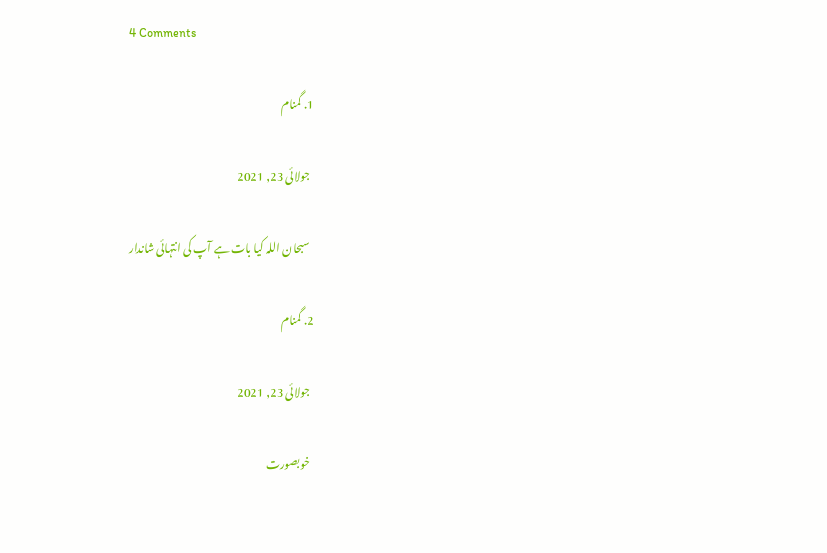4 Comments

  1. گمنام

    جولائی 23, 2021

    سبحان اللہ کیا بات ہے آپ کی انتہائی شاندار

  2. گمنام

    جولائی 23, 2021

    خوبصورت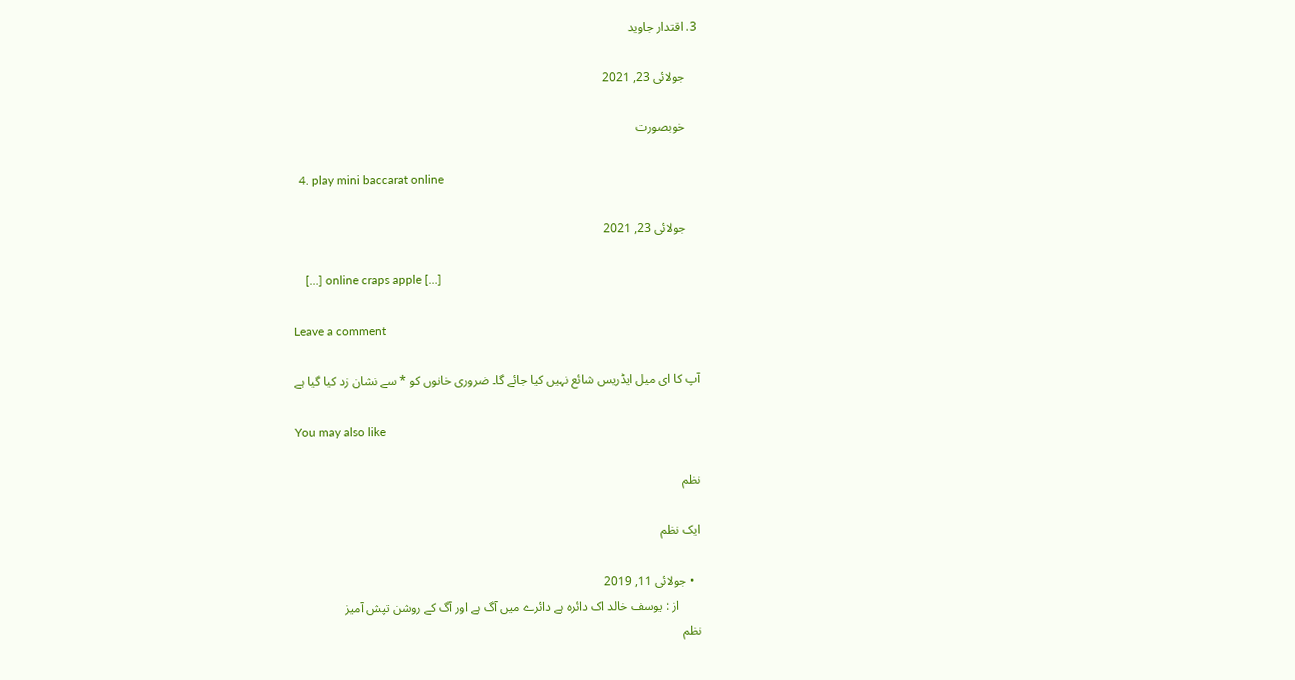3. اقتدار جاوید

    جولائی 23, 2021

    خوبصورت

  4. play mini baccarat online

    جولائی 23, 2021

    […] online craps apple […]

Leave a comment

آپ کا ای میل ایڈریس شائع نہیں کیا جائے گا۔ ضروری خانوں کو * سے نشان زد کیا گیا ہے

You may also like

نظم

ایک نظم

  • جولائی 11, 2019
       از : یوسف خالد اک دائرہ ہے دائرے میں آگ ہے اور آگ کے روشن تپش آمیز
نظم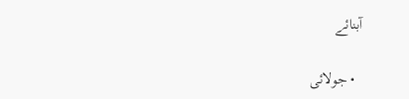آبنائے

  • جولائی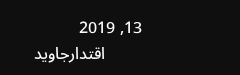13, 2019
         اقتدارجاوید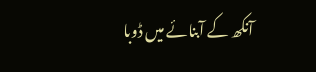آنکھ کے آبنائے میں ڈوبا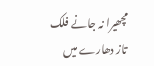مچھیرا نہ جانے فلک تاز دھارے میں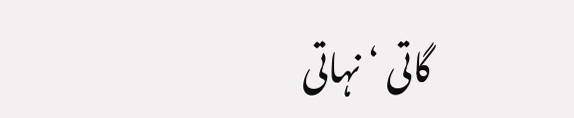گاتی ‘ نہاتی